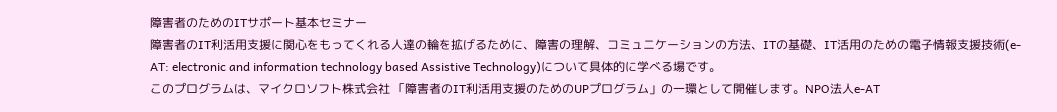障害者のためのITサポート基本セミナー
障害者のIT利活用支援に関心をもってくれる人達の輪を拡げるために、障害の理解、コミュニケーションの方法、ITの基礎、IT活用のための電子情報支援技術(e-AT: electronic and information technology based Assistive Technology)について具体的に学べる場です。
このプログラムは、マイクロソフト株式会社 「障害者のIT利活用支援のためのUPプログラム」の一環として開催します。NPO法人e-AT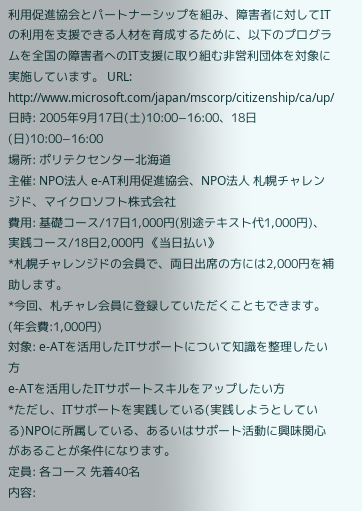利用促進協会とパートナーシップを組み、障害者に対してITの利用を支援できる人材を育成するために、以下のプログラムを全国の障害者へのIT支援に取り組む非営利団体を対象に実施しています。 URL: http://www.microsoft.com/japan/mscorp/citizenship/ca/up/
日時: 2005年9月17日(土)10:00−16:00、18日(日)10:00−16:00
場所: ポリテクセンター北海道
主催: NPO法人 e-AT利用促進協会、NPO法人 札幌チャレンジド、マイクロソフト株式会社
費用: 基礎コース/17日1,000円(別途テキスト代1,000円)、 実践コース/18日2,000円 《当日払い》
*札幌チャレンジドの会員で、両日出席の方には2,000円を補助します。
*今回、札チャレ会員に登録していただくこともできます。(年会費:1,000円)
対象: e-ATを活用したITサポートについて知識を整理したい方
e-ATを活用したITサポートスキルをアップしたい方
*ただし、ITサポートを実践している(実践しようとしている)NPOに所属している、あるいはサポート活動に興味関心があることが条件になります。
定員: 各コース 先着40名
内容: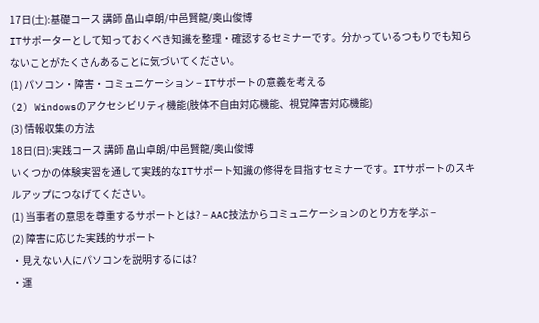17日(土):基礎コース 講師 畠山卓朗/中邑賢龍/奥山俊博
ITサポーターとして知っておくべき知識を整理・確認するセミナーです。分かっているつもりでも知らないことがたくさんあることに気づいてください。
(1) パソコン・障害・コミュニケーション − ITサポートの意義を考える
(2) Windowsのアクセシビリティ機能(肢体不自由対応機能、視覚障害対応機能)
(3) 情報収集の方法
18日(日):実践コース 講師 畠山卓朗/中邑賢龍/奥山俊博
いくつかの体験実習を通して実践的なITサポート知識の修得を目指すセミナーです。ITサポートのスキルアップにつなげてください。
(1) 当事者の意思を尊重するサポートとは? − AAC技法からコミュニケーションのとり方を学ぶ −
(2) 障害に応じた実践的サポート
・見えない人にパソコンを説明するには?
・運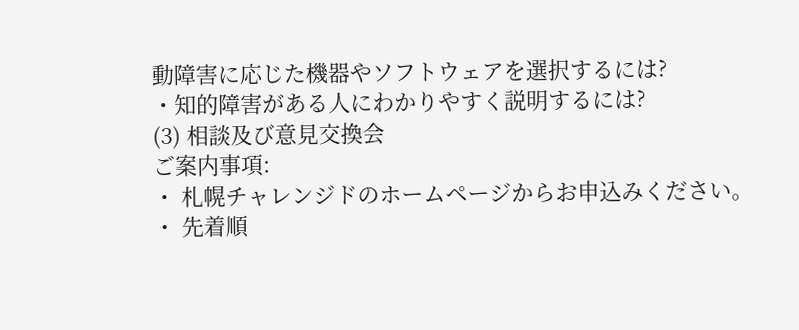動障害に応じた機器やソフトウェアを選択するには?
・知的障害がある人にわかりやすく説明するには?
(3) 相談及び意見交換会
ご案内事項:
・ 札幌チャレンジドのホームページからお申込みください。
・ 先着順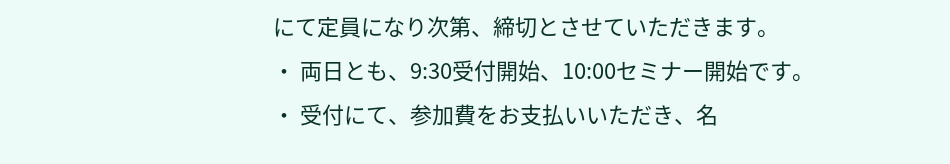にて定員になり次第、締切とさせていただきます。
・ 両日とも、9:30受付開始、10:00セミナー開始です。
・ 受付にて、参加費をお支払いいただき、名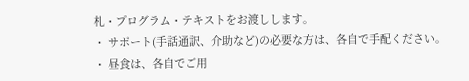札・プログラム・テキストをお渡しします。
・ サポート(手話通訳、介助など)の必要な方は、各自で手配ください。
・ 昼食は、各自でご用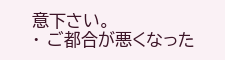意下さい。
・ ご都合が悪くなった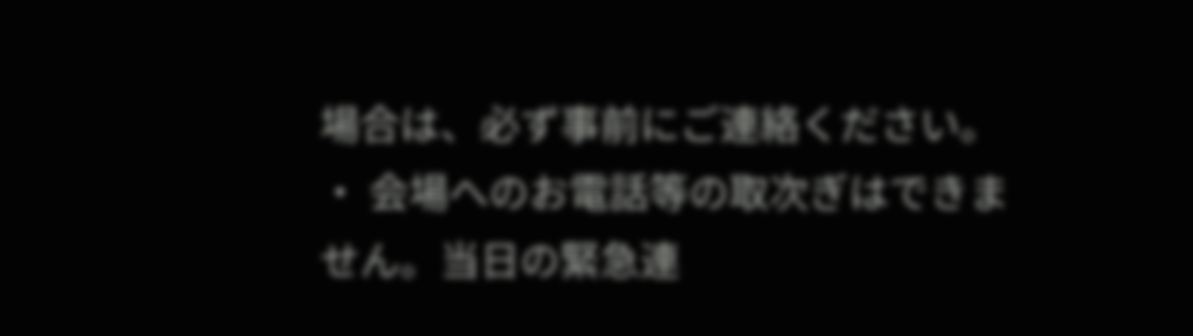場合は、必ず事前にご連絡ください。
・ 会場へのお電話等の取次ぎはできません。当日の緊急連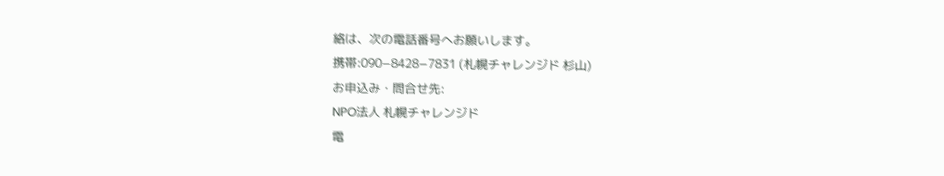絡は、次の電話番号へお願いします。
携帯:090−8428−7831 (札幌チャレンジド 杉山)
お申込み・問合せ先:
NPO法人 札幌チャレンジド
電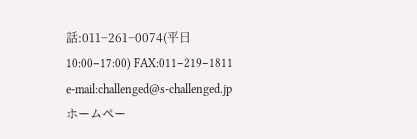話:011−261−0074(平日10:00−17:00) FAX:011−219−1811
e-mail:challenged@s-challenged.jp
ホームペー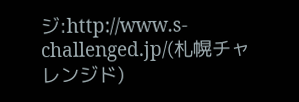ジ:http://www.s-challenged.jp/(札幌チャレンジド)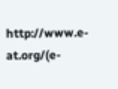http://www.e-at.org/(e-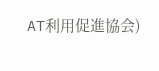AT利用促進協会)